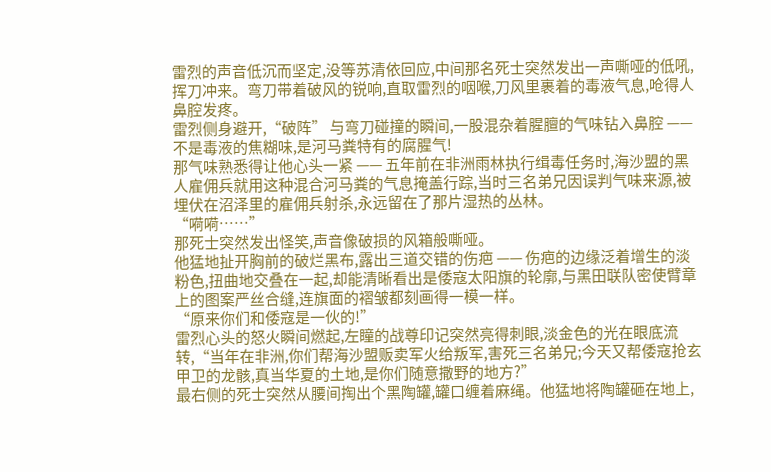雷烈的声音低沉而坚定,没等苏清依回应,中间那名死士突然发出一声嘶哑的低吼,挥刀冲来。弯刀带着破风的锐响,直取雷烈的咽喉,刀风里裹着的毒液气息,呛得人鼻腔发疼。
雷烈侧身避开,“破阵” 与弯刀碰撞的瞬间,一股混杂着腥膻的气味钻入鼻腔 —— 不是毒液的焦糊味,是河马粪特有的腐腥气!
那气味熟悉得让他心头一紧 —— 五年前在非洲雨林执行缉毒任务时,海沙盟的黑人雇佣兵就用这种混合河马粪的气息掩盖行踪,当时三名弟兄因误判气味来源,被埋伏在沼泽里的雇佣兵射杀,永远留在了那片湿热的丛林。
“嗬嗬……”
那死士突然发出怪笑,声音像破损的风箱般嘶哑。
他猛地扯开胸前的破烂黑布,露出三道交错的伤疤 —— 伤疤的边缘泛着增生的淡粉色,扭曲地交叠在一起,却能清晰看出是倭寇太阳旗的轮廓,与黑田联队密使臂章上的图案严丝合缝,连旗面的褶皱都刻画得一模一样。
“原来你们和倭寇是一伙的!”
雷烈心头的怒火瞬间燃起,左瞳的战尊印记突然亮得刺眼,淡金色的光在眼底流转,“当年在非洲,你们帮海沙盟贩卖军火给叛军,害死三名弟兄;今天又帮倭寇抢玄甲卫的龙骸,真当华夏的土地,是你们随意撒野的地方?”
最右侧的死士突然从腰间掏出个黑陶罐,罐口缠着麻绳。他猛地将陶罐砸在地上,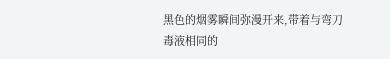黑色的烟雾瞬间弥漫开来,带着与弯刀毒液相同的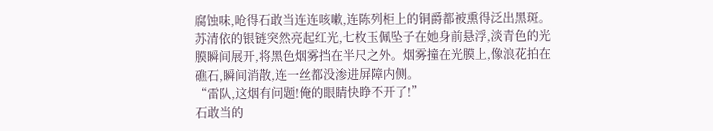腐蚀味,呛得石敢当连连咳嗽,连陈列柜上的铜爵都被熏得泛出黑斑。
苏清依的银链突然亮起红光,七枚玉佩坠子在她身前悬浮,淡青色的光膜瞬间展开,将黑色烟雾挡在半尺之外。烟雾撞在光膜上,像浪花拍在礁石,瞬间消散,连一丝都没渗进屏障内侧。
“雷队,这烟有问题!俺的眼睛快睁不开了!”
石敢当的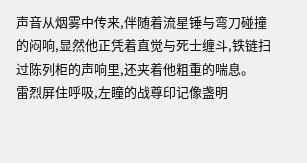声音从烟雾中传来,伴随着流星锤与弯刀碰撞的闷响,显然他正凭着直觉与死士缠斗,铁链扫过陈列柜的声响里,还夹着他粗重的喘息。
雷烈屏住呼吸,左瞳的战尊印记像盏明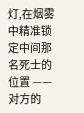灯,在烟雾中精准锁定中间那名死士的位置 —— 对方的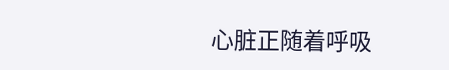心脏正随着呼吸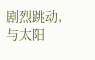剧烈跳动,与太阳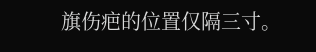旗伤疤的位置仅隔三寸。